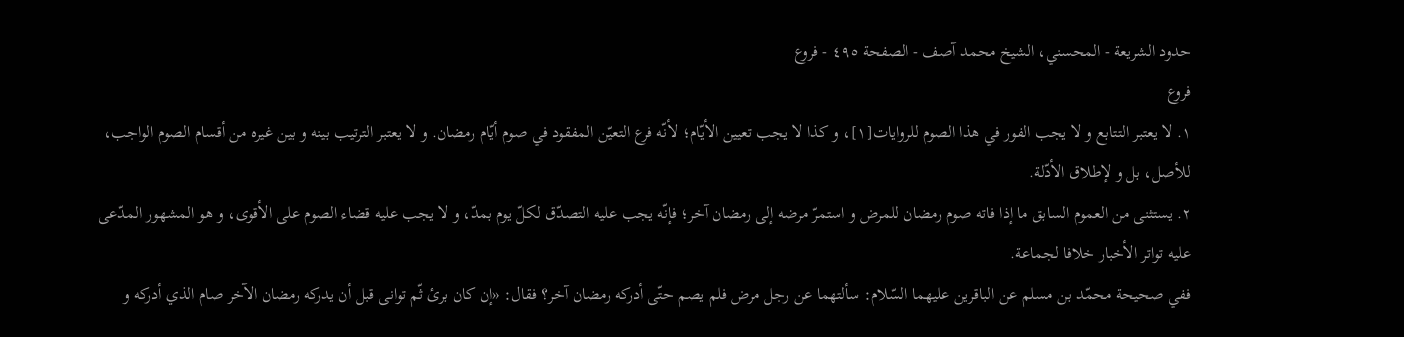حدود الشريعة - المحسني، الشيخ محمد آصف - الصفحة ٤٩٥ - فروع
فروع
١. لا يعتبر التتابع و لا يجب الفور في هذا الصوم للروايات[١]، و كذا لا يجب تعيين الأيّام؛ لأنّه فرع التعيّن المفقود في صوم أيّام رمضان. و لا يعتبر الترتيب بينه و بين غيره من أقسام الصوم الواجب، للأصل، بل و لإطلاق الأدّلة.
٢. يستثنى من العموم السابق ما إذا فاته صوم رمضان للمرض و استمرّ مرضه إلى رمضان آخر؛ فإنّه يجب عليه التصدّق لكلّ يوم بمدّ، و لا يجب عليه قضاء الصوم على الأقوى، و هو المشهور المدّعى عليه تواتر الأخبار خلافا لجماعة.
ففي صحيحة محمّد بن مسلم عن الباقرين عليهما السّلام: سألتهما عن رجل مرض فلم يصم حتّى أدركه رمضان آخر؟ فقال: «إن كان برئ ثّم توانى قبل أن يدركه رمضان الآخر صام الذي أدركه و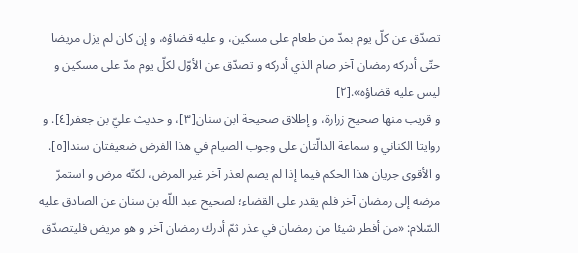تصدّق عن كلّ يوم بمدّ من طعام على مسكين، و عليه قضاؤه، و إن كان لم يزل مريضا حتّى أدركه رمضان آخر صام الذي أدركه و تصدّق عن الأوّل لكلّ يوم مدّ على مسكين و ليس عليه قضاؤه».[٢]
و قريب منها صحيح زرارة، و إطلاق صحيحة ابن سنان[٣]، و حديث عليّ بن جعفر[٤]. و روايتا الكناني و سماعة الدالّتان على وجوب الصيام في هذا الفرض ضعيفتان سندا[٥].
و الأقوى جريان هذا الحكم فيما إذا لم يصم لعذر آخر غير المرض، لكنّه مرض و استمرّ مرضه إلى رمضان آخر فلم يقدر على القضاء؛ لصحيح عبد اللّه بن سنان عن الصادق عليه السّلام: «من أفطر شيئا من رمضان في عذر ثمّ أدرك رمضان آخر و هو مريض فليتصدّق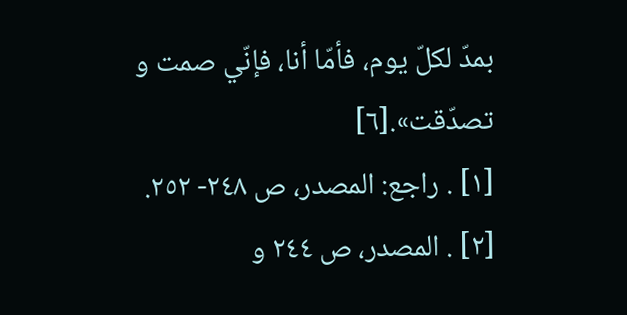بمدّ لكلّ يوم، فأمّا أنا، فإنّي صمت و تصدّقت».[٦]
[١] . راجع: المصدر، ص ٢٤٨- ٢٥٢.
[٢] . المصدر، ص ٢٤٤ و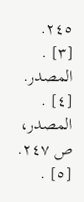٢٤٥.
[٣] . المصدر.
[٤] . المصدر، ص ٢٤٧.
[٥] .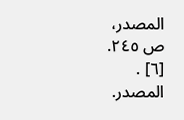المصدر، ص ٢٤٥.
[٦] . المصدر.